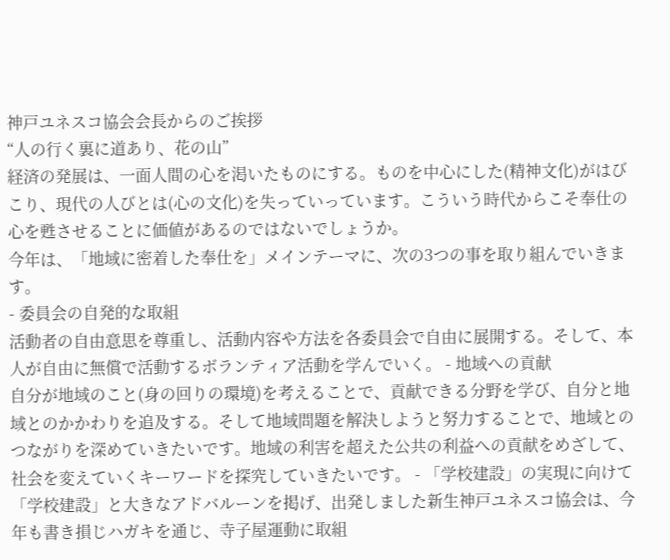神戸ユネスコ協会会長からのご挨拶
“人の行く裏に道あり、花の山”
経済の発展は、一面人間の心を渇いたものにする。ものを中心にした(精神文化)がはびこり、現代の人びとは(心の文化)を失っていっています。こういう時代からこそ奉仕の心を甦させることに価値があるのではないでしょうか。
今年は、「地域に密着した奉仕を」メインテーマに、次の3つの事を取り組んでいきます。
- 委員会の自発的な取組
活動者の自由意思を尊重し、活動内容や方法を各委員会で自由に展開する。そして、本人が自由に無償で活動するボランティア活動を学んでいく。 - 地域への貢献
自分が地域のこと(身の回りの環境)を考えることで、貢献できる分野を学び、自分と地域とのかかわりを追及する。そして地域問題を解決しようと努力することで、地域とのつながりを深めていきたいです。地域の利害を超えた公共の利益への貢献をめざして、社会を変えていくキーワードを探究していきたいです。 - 「学校建設」の実現に向けて
「学校建設」と大きなアドバルーンを掲げ、出発しました新生神戸ユネスコ協会は、今年も書き損じハガキを通じ、寺子屋運動に取組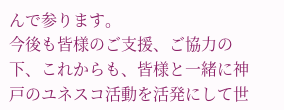んで参ります。
今後も皆様のご支援、ご協力の下、これからも、皆様と一緒に神戸のユネスコ活動を活発にして世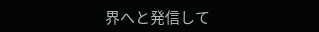界へと発信して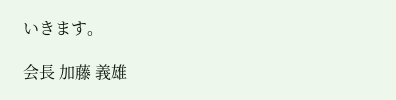いきます。

会長 加藤 義雄